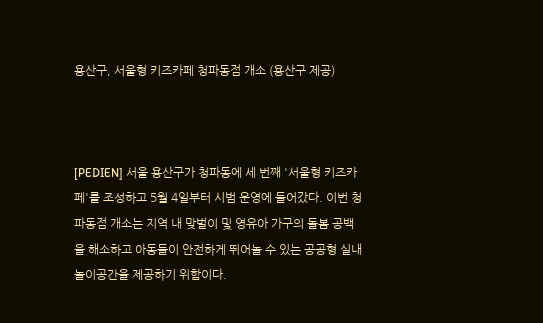용산구, 서울형 키즈카페 청파동점 개소 (용산구 제공)



[PEDIEN] 서울 용산구가 청파동에 세 번째 '서울형 키즈카페'를 조성하고 5월 4일부터 시범 운영에 들어갔다. 이번 청파동점 개소는 지역 내 맞벌이 및 영유아 가구의 돌봄 공백을 해소하고 아동들이 안전하게 뛰어놀 수 있는 공공형 실내 놀이공간을 제공하기 위함이다.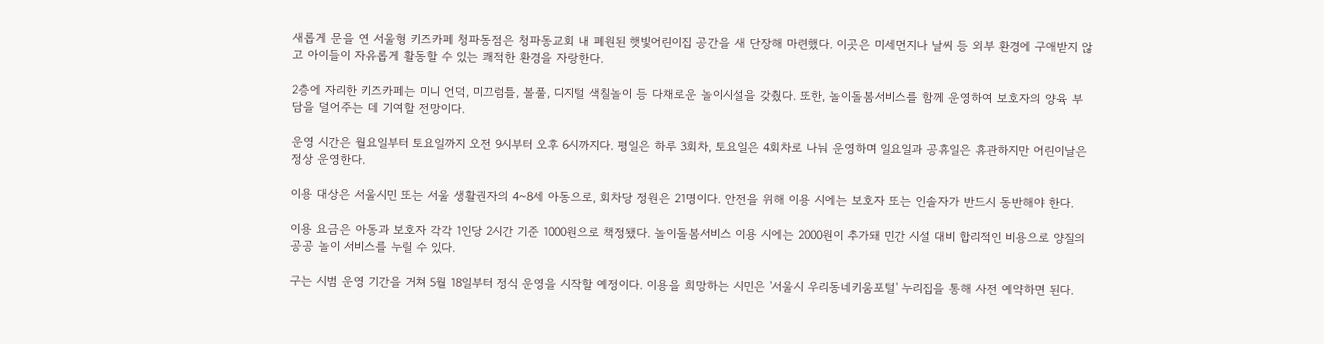새롭게 문을 연 서울형 키즈카페 청파동점은 청파동교회 내 폐원된 햇빛어린이집 공간을 새 단장해 마련했다. 이곳은 미세먼지나 날씨 등 외부 환경에 구애받지 않고 아이들이 자유롭게 활동할 수 있는 쾌적한 환경을 자랑한다.

2층에 자리한 키즈카페는 미니 언덕, 미끄럼틀, 볼풀, 디지털 색칠놀이 등 다채로운 놀이시설을 갖췄다. 또한, 놀이돌봄서비스를 함께 운영하여 보호자의 양육 부담을 덜어주는 데 기여할 전망이다.

운영 시간은 월요일부터 토요일까지 오전 9시부터 오후 6시까지다. 평일은 하루 3회차, 토요일은 4회차로 나눠 운영하며 일요일과 공휴일은 휴관하지만 어린이날은 정상 운영한다.

이용 대상은 서울시민 또는 서울 생활권자의 4~8세 아동으로, 회차당 정원은 21명이다. 안전을 위해 이용 시에는 보호자 또는 인솔자가 반드시 동반해야 한다.

이용 요금은 아동과 보호자 각각 1인당 2시간 기준 1000원으로 책정됐다. 놀이돌봄서비스 이용 시에는 2000원이 추가돼 민간 시설 대비 합리적인 비용으로 양질의 공공 놀이 서비스를 누릴 수 있다.

구는 시범 운영 기간을 거쳐 5월 18일부터 정식 운영을 시작할 예정이다. 이용을 희망하는 시민은 '서울시 우리동네키움포털' 누리집을 통해 사전 예약하면 된다.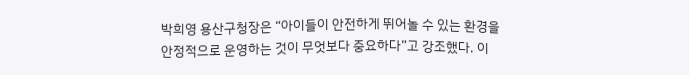박희영 용산구청장은 “아이들이 안전하게 뛰어놀 수 있는 환경을 안정적으로 운영하는 것이 무엇보다 중요하다”고 강조했다. 이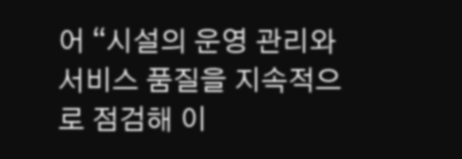어 “시설의 운영 관리와 서비스 품질을 지속적으로 점검해 이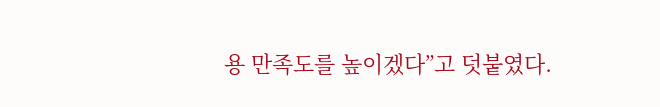용 만족도를 높이겠다”고 덧붙였다.